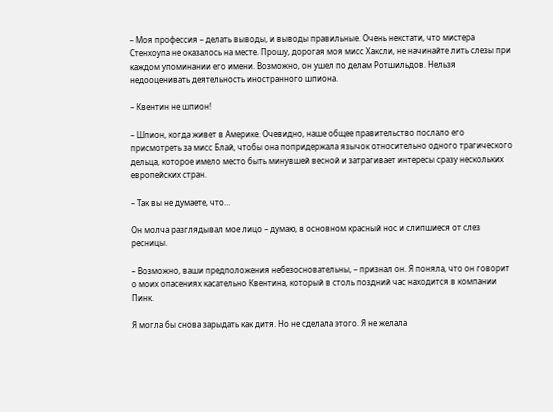– Моя профессия – делать выводы, и выводы правильные. Очень некстати, что мистера Стенхоупа не оказалось на месте. Прошу, дорогая моя мисс Хаксли, не начинайте лить слезы при каждом упоминании его имени. Возможно, он ушел по делам Ротшильдов. Нельзя недооценивать деятельность иностранного шпиона.

– Квентин не шпион!

– Шпион, когда живет в Америке. Очевидно, наше общее правительство послало его присмотреть за мисс Блай, чтобы она попридержала язычок относительно одного трагического дельца, которое имело место быть минувшей весной и затрагивает интересы сразу нескольких европейских стран.

– Так вы не думаете, что…

Он молча разглядывал мое лицо – думаю, в основном красный нос и слипшиеся от слез ресницы.

– Возможно, ваши предположения небезосновательны, – признал он. Я поняла, что он говорит о моих опасениях касательно Квентина, который в столь поздний час находится в компании Пинк.

Я могла бы снова зарыдать как дитя. Но не сделала этого. Я не желала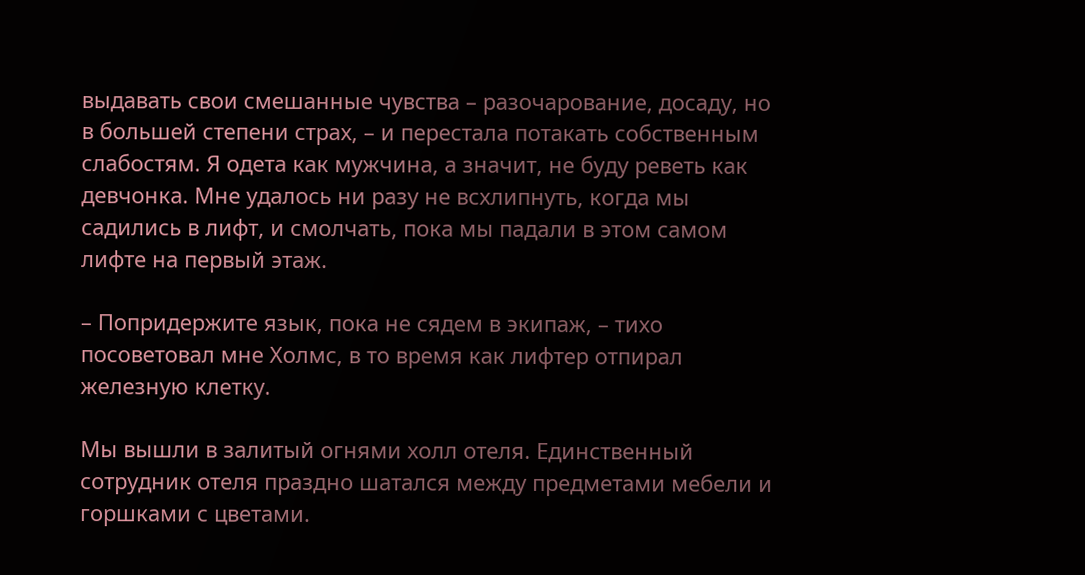выдавать свои смешанные чувства – разочарование, досаду, но в большей степени страх, – и перестала потакать собственным слабостям. Я одета как мужчина, а значит, не буду реветь как девчонка. Мне удалось ни разу не всхлипнуть, когда мы садились в лифт, и смолчать, пока мы падали в этом самом лифте на первый этаж.

– Попридержите язык, пока не сядем в экипаж, – тихо посоветовал мне Холмс, в то время как лифтер отпирал железную клетку.

Мы вышли в залитый огнями холл отеля. Единственный сотрудник отеля праздно шатался между предметами мебели и горшками с цветами.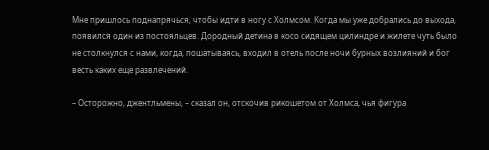Мне пришлось поднапрячься, чтобы идти в ногу с Холмсом. Когда мы уже добрались до выхода, появился один из постояльцев. Дородный детина в косо сидящем цилиндре и жилете чуть было не столкнулся с нами, когда, пошатываясь, входил в отель после ночи бурных возлияний и бог весть каких еще развлечений.

– Осторожно, джентльмены, – сказал он, отскочив рикошетом от Холмса, чья фигура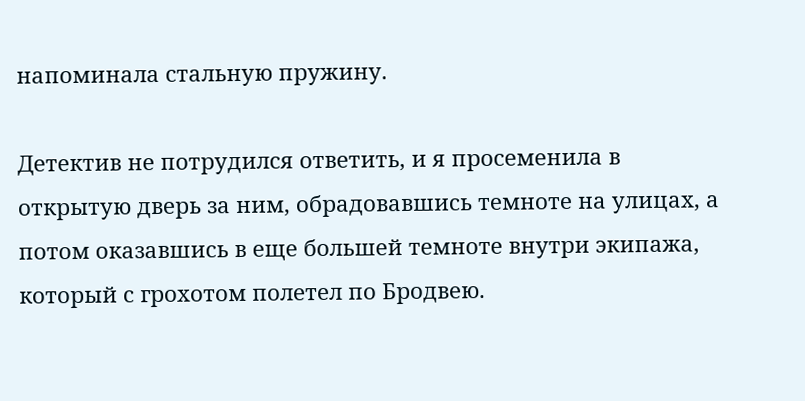напоминала стальную пружину.

Детектив не потрудился ответить, и я просеменила в открытую дверь за ним, обрадовавшись темноте на улицах, а потом оказавшись в еще большей темноте внутри экипажа, который с грохотом полетел по Бродвею.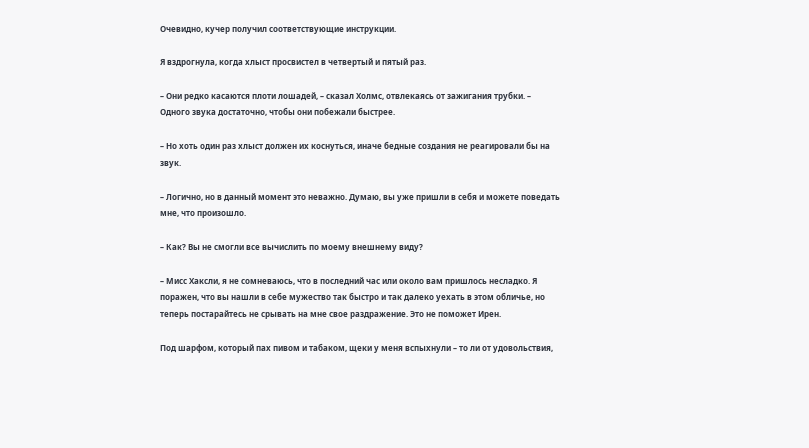Очевидно, кучер получил соответствующие инструкции.

Я вздрогнула, когда хлыст просвистел в четвертый и пятый раз.

– Они редко касаются плоти лошадей, – сказал Холмс, отвлекаясь от зажигания трубки. – Одного звука достаточно, чтобы они побежали быстрее.

– Но хоть один раз хлыст должен их коснуться, иначе бедные создания не реагировали бы на звук.

– Логично, но в данный момент это неважно. Думаю, вы уже пришли в себя и можете поведать мне, что произошло.

– Как? Вы не смогли все вычислить по моему внешнему виду?

– Мисс Хаксли, я не сомневаюсь, что в последний час или около вам пришлось несладко. Я поражен, что вы нашли в себе мужество так быстро и так далеко уехать в этом обличье, но теперь постарайтесь не срывать на мне свое раздражение. Это не поможет Ирен.

Под шарфом, который пах пивом и табаком, щеки у меня вспыхнули – то ли от удовольствия,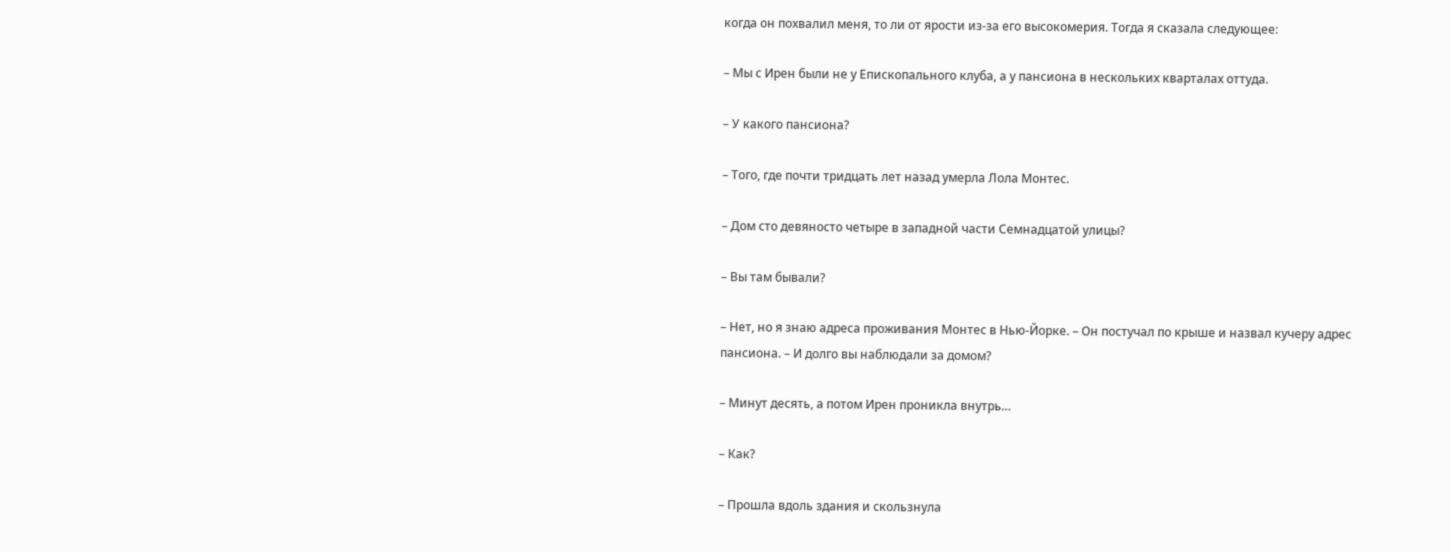когда он похвалил меня, то ли от ярости из-за его высокомерия. Тогда я сказала следующее:

– Мы с Ирен были не у Епископального клуба, а у пансиона в нескольких кварталах оттуда.

– У какого пансиона?

– Того, где почти тридцать лет назад умерла Лола Монтес.

– Дом сто девяносто четыре в западной части Семнадцатой улицы?

– Вы там бывали?

– Нет, но я знаю адреса проживания Монтес в Нью-Йорке. – Он постучал по крыше и назвал кучеру адрес пансиона. – И долго вы наблюдали за домом?

– Минут десять, а потом Ирен проникла внутрь…

– Как?

– Прошла вдоль здания и скользнула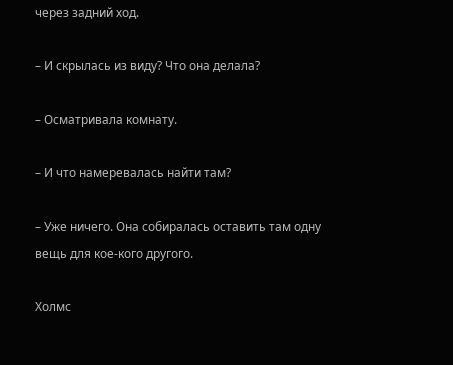через задний ход.

– И скрылась из виду? Что она делала?

– Осматривала комнату.

– И что намеревалась найти там?

– Уже ничего. Она собиралась оставить там одну вещь для кое-кого другого.

Холмс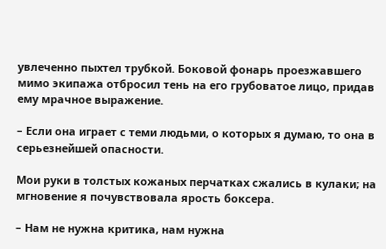увлеченно пыхтел трубкой. Боковой фонарь проезжавшего мимо экипажа отбросил тень на его грубоватое лицо, придав ему мрачное выражение.

– Если она играет с теми людьми, о которых я думаю, то она в серьезнейшей опасности.

Мои руки в толстых кожаных перчатках сжались в кулаки; на мгновение я почувствовала ярость боксера.

– Нам не нужна критика, нам нужна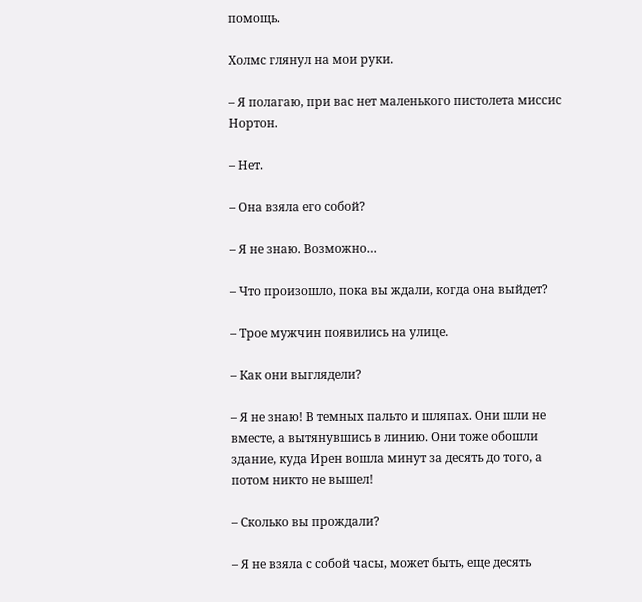помощь.

Холмс глянул на мои руки.

– Я полагаю, при вас нет маленького пистолета миссис Нортон.

– Нет.

– Она взяла его собой?

– Я не знаю. Возможно…

– Что произошло, пока вы ждали, когда она выйдет?

– Трое мужчин появились на улице.

– Как они выглядели?

– Я не знаю! В темных пальто и шляпах. Они шли не вместе, а вытянувшись в линию. Они тоже обошли здание, куда Ирен вошла минут за десять до того, а потом никто не вышел!

– Сколько вы прождали?

– Я не взяла с собой часы, может быть, еще десять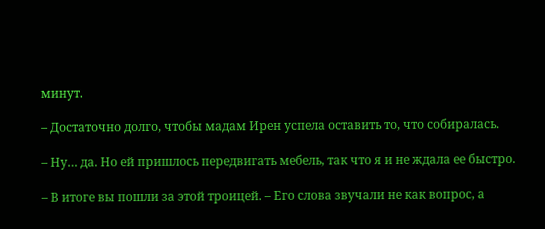минут.

– Достаточно долго, чтобы мадам Ирен успела оставить то, что собиралась.

– Ну… да. Но ей пришлось передвигать мебель, так что я и не ждала ее быстро.

– В итоге вы пошли за этой троицей. – Его слова звучали не как вопрос, а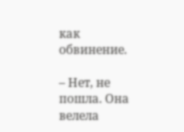как обвинение.

– Нет, не пошла. Она велела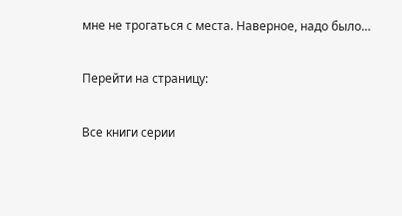мне не трогаться с места. Наверное, надо было…

Перейти на страницу:

Все книги серии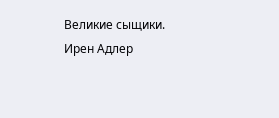Великие сыщики. Ирен Адлер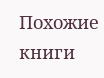Похожие книги